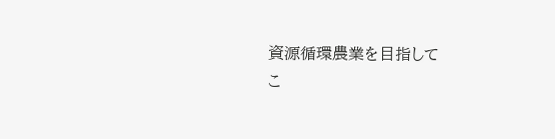資源循環農業を目指して
こ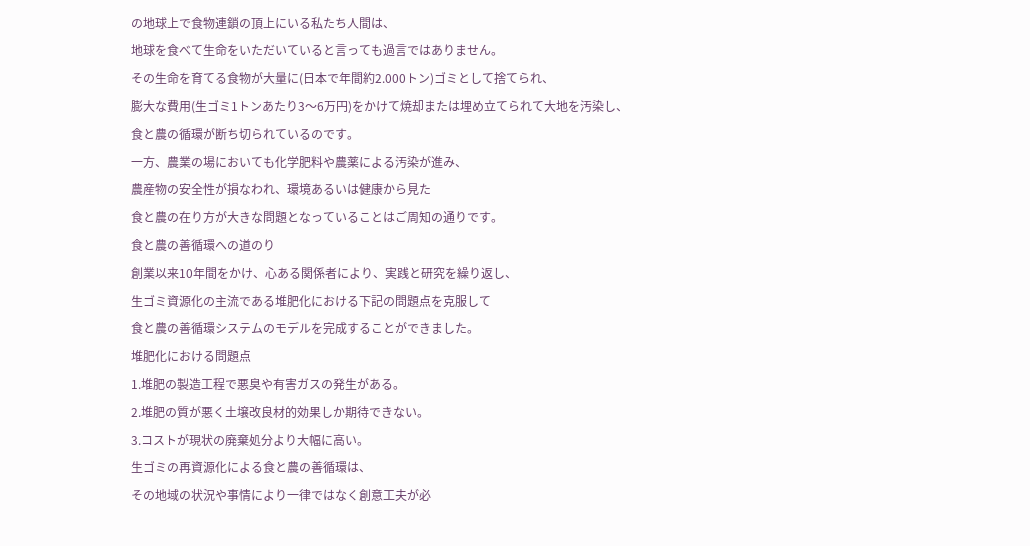の地球上で食物連鎖の頂上にいる私たち人間は、
地球を食べて生命をいただいていると言っても過言ではありません。
その生命を育てる食物が大量に(日本で年間約2.000トン)ゴミとして捨てられ、
膨大な費用(生ゴミ1トンあたり3〜6万円)をかけて焼却または埋め立てられて大地を汚染し、
食と農の循環が断ち切られているのです。
一方、農業の場においても化学肥料や農薬による汚染が進み、
農産物の安全性が損なわれ、環境あるいは健康から見た
食と農の在り方が大きな問題となっていることはご周知の通りです。
食と農の善循環への道のり
創業以来10年間をかけ、心ある関係者により、実践と研究を繰り返し、
生ゴミ資源化の主流である堆肥化における下記の問題点を克服して
食と農の善循環システムのモデルを完成することができました。
堆肥化における問題点
1.堆肥の製造工程で悪臭や有害ガスの発生がある。
2.堆肥の質が悪く土壌改良材的効果しか期待できない。
3.コストが現状の廃棄処分より大幅に高い。
生ゴミの再資源化による食と農の善循環は、
その地域の状況や事情により一律ではなく創意工夫が必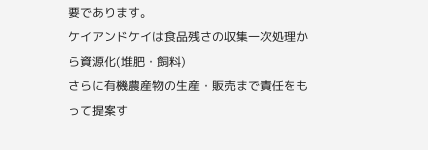要であります。
ケイアンドケイは食品残さの収集一次処理から資源化(堆肥・飼料)
さらに有機農産物の生産・販売まで責任をもって提案す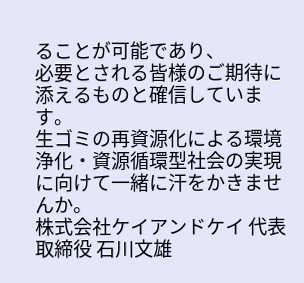ることが可能であり、
必要とされる皆様のご期待に添えるものと確信しています。
生ゴミの再資源化による環境浄化・資源循環型社会の実現に向けて一緒に汗をかきませんか。
株式会社ケイアンドケイ 代表取締役 石川文雄